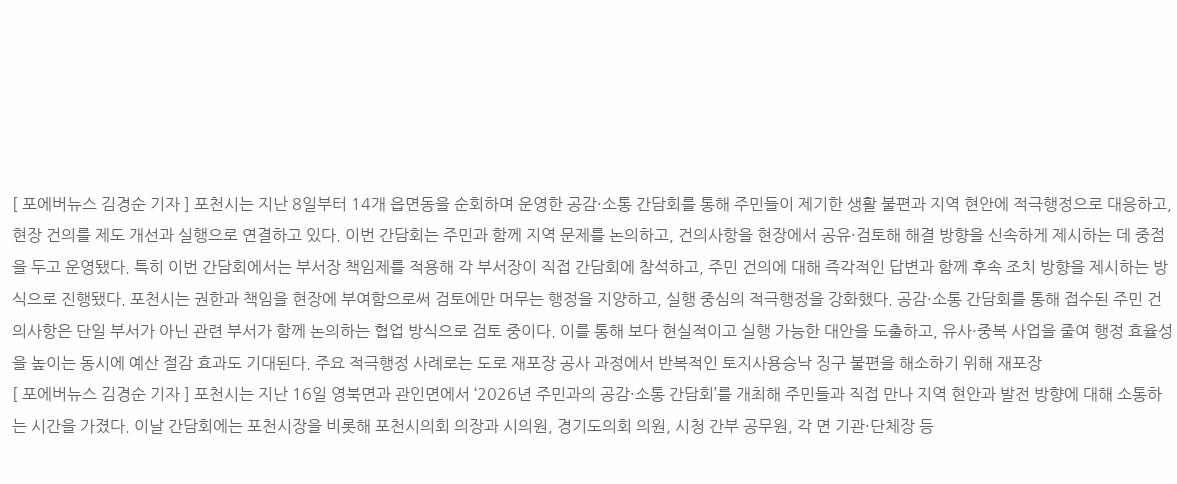[ 포에버뉴스 김경순 기자 ] 포천시는 지난 8일부터 14개 읍면동을 순회하며 운영한 공감·소통 간담회를 통해 주민들이 제기한 생활 불편과 지역 현안에 적극행정으로 대응하고, 현장 건의를 제도 개선과 실행으로 연결하고 있다. 이번 간담회는 주민과 함께 지역 문제를 논의하고, 건의사항을 현장에서 공유·검토해 해결 방향을 신속하게 제시하는 데 중점을 두고 운영됐다. 특히 이번 간담회에서는 부서장 책임제를 적용해 각 부서장이 직접 간담회에 참석하고, 주민 건의에 대해 즉각적인 답변과 함께 후속 조치 방향을 제시하는 방식으로 진행됐다. 포천시는 권한과 책임을 현장에 부여함으로써 검토에만 머무는 행정을 지양하고, 실행 중심의 적극행정을 강화했다. 공감·소통 간담회를 통해 접수된 주민 건의사항은 단일 부서가 아닌 관련 부서가 함께 논의하는 협업 방식으로 검토 중이다. 이를 통해 보다 현실적이고 실행 가능한 대안을 도출하고, 유사·중복 사업을 줄여 행정 효율성을 높이는 동시에 예산 절감 효과도 기대된다. 주요 적극행정 사례로는 도로 재포장 공사 과정에서 반복적인 토지사용승낙 징구 불편을 해소하기 위해 재포장
[ 포에버뉴스 김경순 기자 ] 포천시는 지난 16일 영북면과 관인면에서 ‘2026년 주민과의 공감·소통 간담회’를 개최해 주민들과 직접 만나 지역 현안과 발전 방향에 대해 소통하는 시간을 가졌다. 이날 간담회에는 포천시장을 비롯해 포천시의회 의장과 시의원, 경기도의회 의원, 시청 간부 공무원, 각 면 기관·단체장 등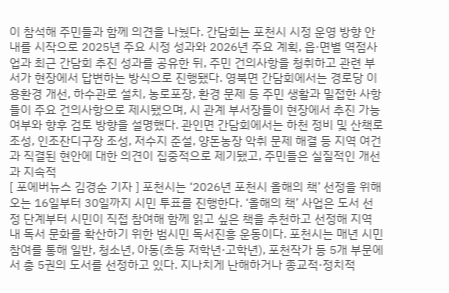이 참석해 주민들과 함께 의견을 나눴다. 간담회는 포천시 시정 운영 방향 안내를 시작으로 2025년 주요 시정 성과와 2026년 주요 계획, 읍·면별 역점사업과 최근 간담회 추진 성과를 공유한 뒤, 주민 건의사항을 청취하고 관련 부서가 현장에서 답변하는 방식으로 진행됐다. 영북면 간담회에서는 경로당 이용환경 개선, 하수관로 설치, 농로포장, 환경 문제 등 주민 생활과 밀접한 사항들이 주요 건의사항으로 제시됐으며, 시 관계 부서장들이 현장에서 추진 가능 여부와 향후 검토 방향을 설명했다. 관인면 간담회에서는 하천 정비 및 산책로 조성, 인조잔디구장 조성, 저수지 준설, 양돈농장 악취 문제 해결 등 지역 여건과 직결된 현안에 대한 의견이 집중적으로 제기됐고, 주민들은 실질적인 개선과 지속적
[ 포에버뉴스 김경순 기자 ] 포천시는 ‘2026년 포천시 올해의 책’ 선정을 위해 오는 16일부터 30일까지 시민 투표를 진행한다. ‘올해의 책’ 사업은 도서 선정 단계부터 시민이 직접 참여해 함께 읽고 싶은 책을 추천하고 선정해 지역 내 독서 문화를 확산하기 위한 범시민 독서진흥 운동이다. 포천시는 매년 시민 참여를 통해 일반, 청소년, 아동(초등 저학년·고학년), 포천작가 등 5개 부문에서 총 5권의 도서를 선정하고 있다. 지나치게 난해하거나 종교적·정치적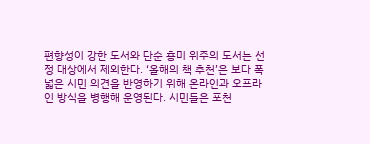편향성이 강한 도서와 단순 흥미 위주의 도서는 선정 대상에서 제외한다. ‘올해의 책 추천’은 보다 폭넓은 시민 의견을 반영하기 위해 온라인과 오프라인 방식을 병행해 운영된다. 시민들은 포천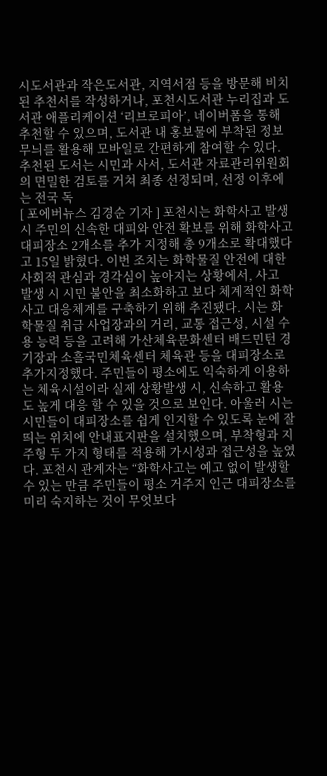시도서관과 작은도서관, 지역서점 등을 방문해 비치된 추천서를 작성하거나, 포천시도서관 누리집과 도서관 애플리케이션 ‘리브로피아’, 네이버폼을 통해 추천할 수 있으며, 도서관 내 홍보물에 부착된 정보무늬를 활용해 모바일로 간편하게 참여할 수 있다. 추천된 도서는 시민과 사서, 도서관 자료관리위원회의 면밀한 검토를 거쳐 최종 선정되며, 선정 이후에는 전국 독
[ 포에버뉴스 김경순 기자 ] 포천시는 화학사고 발생 시 주민의 신속한 대피와 안전 확보를 위해 화학사고 대피장소 2개소를 추가 지정해 총 9개소로 확대했다고 15일 밝혔다. 이번 조치는 화학물질 안전에 대한 사회적 관심과 경각심이 높아지는 상황에서, 사고 발생 시 시민 불안을 최소화하고 보다 체계적인 화학사고 대응체계를 구축하기 위해 추진됐다. 시는 화학물질 취급 사업장과의 거리, 교통 접근성, 시설 수용 능력 등을 고려해 가산체육문화센터 배드민턴 경기장과 소흘국민체육센터 체육관 등을 대피장소로 추가지정했다. 주민들이 평소에도 익숙하게 이용하는 체육시설이라 실제 상황발생 시, 신속하고 활용도 높게 대응 할 수 있을 것으로 보인다. 아울러 시는 시민들이 대피장소를 쉽게 인지할 수 있도록 눈에 잘 띄는 위치에 안내표지판을 설치했으며, 부착형과 지주형 두 가지 형태를 적용해 가시성과 접근성을 높였다. 포천시 관계자는 “화학사고는 예고 없이 발생할 수 있는 만큼 주민들이 평소 거주지 인근 대피장소를 미리 숙지하는 것이 무엇보다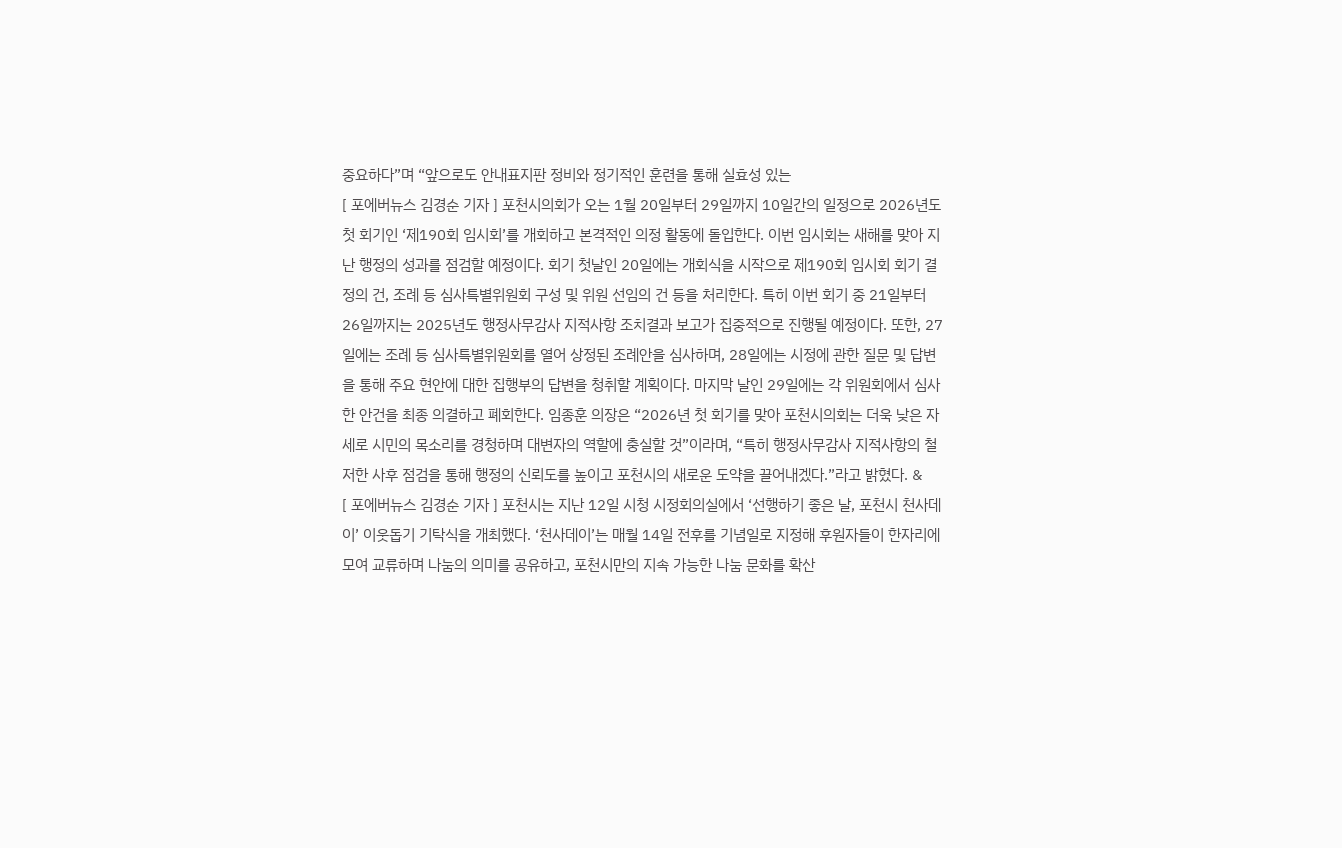중요하다”며 “앞으로도 안내표지판 정비와 정기적인 훈련을 통해 실효성 있는
[ 포에버뉴스 김경순 기자 ] 포천시의회가 오는 1월 20일부터 29일까지 10일간의 일정으로 2026년도 첫 회기인 ‘제190회 임시회’를 개회하고 본격적인 의정 활동에 돌입한다. 이번 임시회는 새해를 맞아 지난 행정의 성과를 점검할 예정이다. 회기 첫날인 20일에는 개회식을 시작으로 제190회 임시회 회기 결정의 건, 조례 등 심사특별위원회 구성 및 위원 선임의 건 등을 처리한다. 특히 이번 회기 중 21일부터 26일까지는 2025년도 행정사무감사 지적사항 조치결과 보고가 집중적으로 진행될 예정이다. 또한, 27일에는 조례 등 심사특별위원회를 열어 상정된 조례안을 심사하며, 28일에는 시정에 관한 질문 및 답변을 통해 주요 현안에 대한 집행부의 답변을 청취할 계획이다. 마지막 날인 29일에는 각 위원회에서 심사한 안건을 최종 의결하고 폐회한다. 임종훈 의장은 “2026년 첫 회기를 맞아 포천시의회는 더욱 낮은 자세로 시민의 목소리를 경청하며 대변자의 역할에 충실할 것”이라며, “특히 행정사무감사 지적사항의 철저한 사후 점검을 통해 행정의 신뢰도를 높이고 포천시의 새로운 도약을 끌어내겠다.”라고 밝혔다. &
[ 포에버뉴스 김경순 기자 ] 포천시는 지난 12일 시청 시정회의실에서 ‘선행하기 좋은 날, 포천시 천사데이’ 이웃돕기 기탁식을 개최했다. ‘천사데이’는 매월 14일 전후를 기념일로 지정해 후원자들이 한자리에 모여 교류하며 나눔의 의미를 공유하고, 포천시만의 지속 가능한 나눔 문화를 확산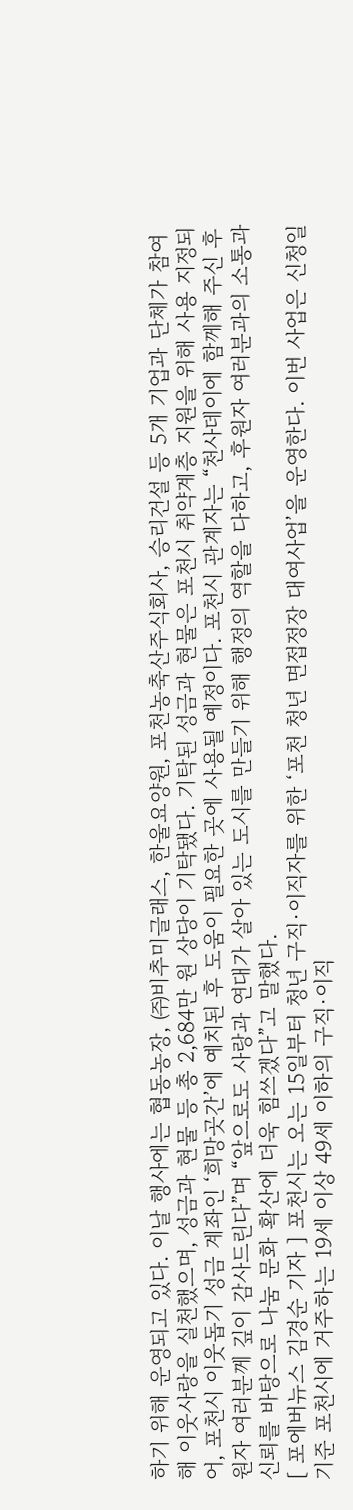하기 위해 운영되고 있다. 이날 행사에는 협동농장, ㈜비추미글래스, 한울요양원, 포천농축산주식회사, 승리건설 등 5개 기업과 단체가 참여해 이웃사랑을 실천했으며, 성금과 현물 등 총 2,684만 원 상당이 기탁됐다. 기탁된 성금과 현물은 포천시 취약계층 지원을 위해 사용 지정되어, 포천시 이웃돕기 성금 계좌인 ‘희망곳간’에 예치된 후 도움이 필요한 곳에 사용될 예정이다. 포천시 관계자는 “천사데이에 함께해 주신 후원자 여러분께 깊이 감사드린다”며 “앞으로도 사랑과 연대가 살아 있는 도시를 만들기 위해 행정의 역할을 다하고, 후원자 여러분과의 소통과 신뢰를 바탕으로 나눔 문화 확산에 더욱 힘쓰겠다”고 말했다.
[ 포에버뉴스 김경순 기자 ] 포천시는 오는 15일부터 청년 구직·이직자를 위한 ‘포천 청년 면접정장 대여사업’을 운영한다. 이번 사업은 신청일 기준 포천시에 거주하는 19세 이상 49세 이하의 구직·이직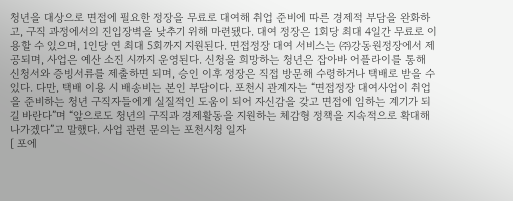청년을 대상으로 면접에 필요한 정장을 무료로 대여해 취업 준비에 따른 경제적 부담을 완화하고, 구직 과정에서의 진입장벽을 낮추기 위해 마련됐다. 대여 정장은 1회당 최대 4일간 무료로 이용할 수 있으며, 1인당 연 최대 5회까지 지원된다. 면접정장 대여 서비스는 ㈜강동원정장에서 제공되며, 사업은 예산 소진 시까지 운영된다. 신청을 희망하는 청년은 잡아바 어플라이를 통해 신청서와 증빙서류를 제출하면 되며, 승인 이후 정장은 직접 방문해 수령하거나 택배로 받을 수 있다. 다만, 택배 이용 시 배송비는 본인 부담이다. 포천시 관계자는 “면접정장 대여사업이 취업을 준비하는 청년 구직자들에게 실질적인 도움이 되어 자신감을 갖고 면접에 임하는 계기가 되길 바란다”며 “앞으로도 청년의 구직과 경제활동을 지원하는 체감형 정책을 지속적으로 확대해 나가겠다”고 말했다. 사업 관련 문의는 포천시청 일자
[ 포에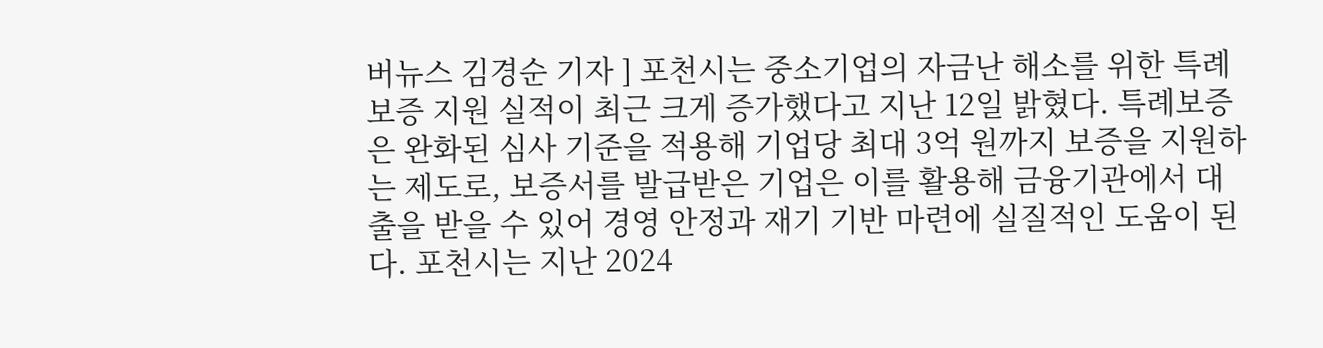버뉴스 김경순 기자 ] 포천시는 중소기업의 자금난 해소를 위한 특례보증 지원 실적이 최근 크게 증가했다고 지난 12일 밝혔다. 특례보증은 완화된 심사 기준을 적용해 기업당 최대 3억 원까지 보증을 지원하는 제도로, 보증서를 발급받은 기업은 이를 활용해 금융기관에서 대출을 받을 수 있어 경영 안정과 재기 기반 마련에 실질적인 도움이 된다. 포천시는 지난 2024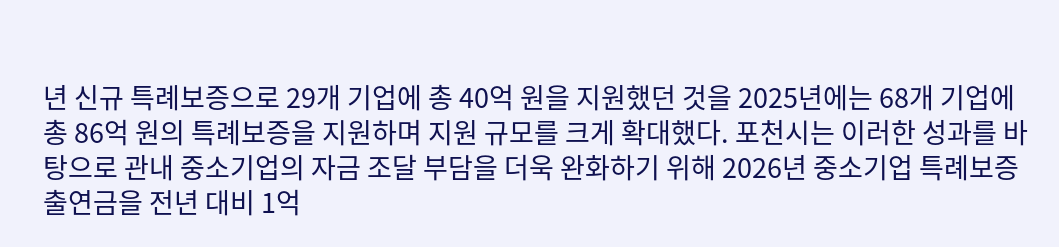년 신규 특례보증으로 29개 기업에 총 40억 원을 지원했던 것을 2025년에는 68개 기업에 총 86억 원의 특례보증을 지원하며 지원 규모를 크게 확대했다. 포천시는 이러한 성과를 바탕으로 관내 중소기업의 자금 조달 부담을 더욱 완화하기 위해 2026년 중소기업 특례보증 출연금을 전년 대비 1억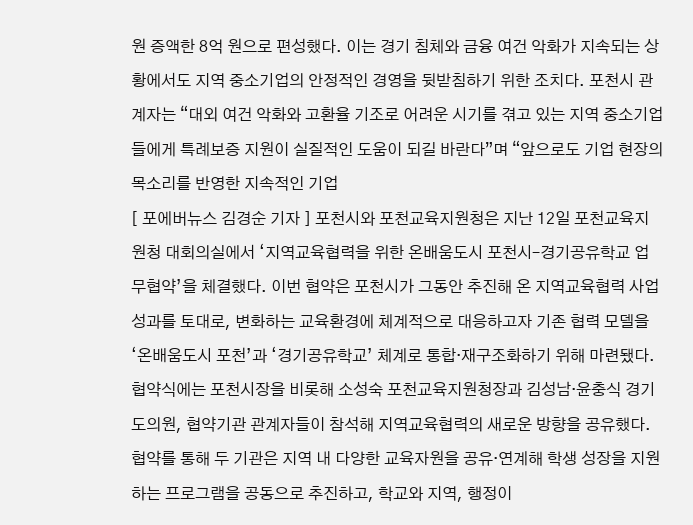원 증액한 8억 원으로 편성했다. 이는 경기 침체와 금융 여건 악화가 지속되는 상황에서도 지역 중소기업의 안정적인 경영을 뒷받침하기 위한 조치다. 포천시 관계자는 “대외 여건 악화와 고환율 기조로 어려운 시기를 겪고 있는 지역 중소기업들에게 특례보증 지원이 실질적인 도움이 되길 바란다”며 “앞으로도 기업 현장의 목소리를 반영한 지속적인 기업
[ 포에버뉴스 김경순 기자 ] 포천시와 포천교육지원청은 지난 12일 포천교육지원청 대회의실에서 ‘지역교육협력을 위한 온배움도시 포천시–경기공유학교 업무협약’을 체결했다. 이번 협약은 포천시가 그동안 추진해 온 지역교육협력 사업 성과를 토대로, 변화하는 교육환경에 체계적으로 대응하고자 기존 협력 모델을 ‘온배움도시 포천’과 ‘경기공유학교’ 체계로 통합·재구조화하기 위해 마련됐다. 협약식에는 포천시장을 비롯해 소성숙 포천교육지원청장과 김성남·윤충식 경기도의원, 협약기관 관계자들이 참석해 지역교육협력의 새로운 방향을 공유했다. 협약를 통해 두 기관은 지역 내 다양한 교육자원을 공유·연계해 학생 성장을 지원하는 프로그램을 공동으로 추진하고, 학교와 지역, 행정이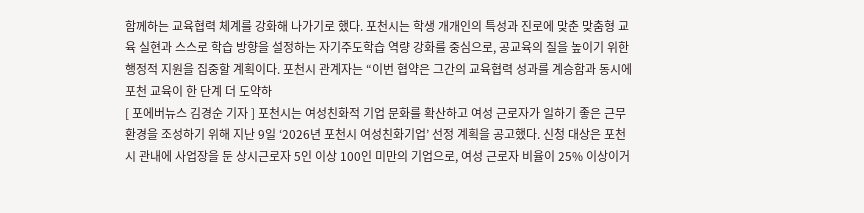함께하는 교육협력 체계를 강화해 나가기로 했다. 포천시는 학생 개개인의 특성과 진로에 맞춘 맞춤형 교육 실현과 스스로 학습 방향을 설정하는 자기주도학습 역량 강화를 중심으로, 공교육의 질을 높이기 위한 행정적 지원을 집중할 계획이다. 포천시 관계자는 “이번 협약은 그간의 교육협력 성과를 계승함과 동시에 포천 교육이 한 단계 더 도약하
[ 포에버뉴스 김경순 기자 ] 포천시는 여성친화적 기업 문화를 확산하고 여성 근로자가 일하기 좋은 근무환경을 조성하기 위해 지난 9일 ‘2026년 포천시 여성친화기업’ 선정 계획을 공고했다. 신청 대상은 포천시 관내에 사업장을 둔 상시근로자 5인 이상 100인 미만의 기업으로, 여성 근로자 비율이 25% 이상이거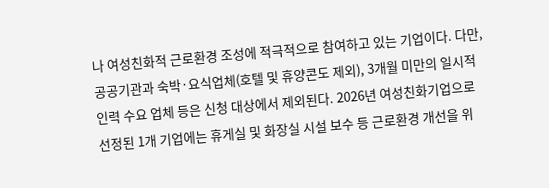나 여성친화적 근로환경 조성에 적극적으로 참여하고 있는 기업이다. 다만, 공공기관과 숙박·요식업체(호텔 및 휴양콘도 제외), 3개월 미만의 일시적 인력 수요 업체 등은 신청 대상에서 제외된다. 2026년 여성친화기업으로 선정된 1개 기업에는 휴게실 및 화장실 시설 보수 등 근로환경 개선을 위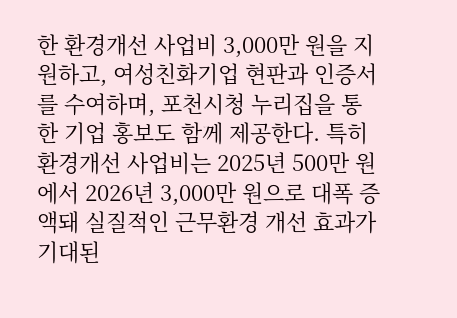한 환경개선 사업비 3,000만 원을 지원하고, 여성친화기업 현판과 인증서를 수여하며, 포천시청 누리집을 통한 기업 홍보도 함께 제공한다. 특히 환경개선 사업비는 2025년 500만 원에서 2026년 3,000만 원으로 대폭 증액돼 실질적인 근무환경 개선 효과가 기대된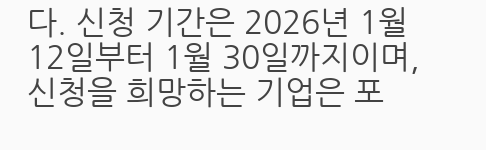다. 신청 기간은 2026년 1월 12일부터 1월 30일까지이며, 신청을 희망하는 기업은 포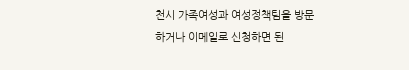천시 가족여성과 여성정책팀을 방문하거나 이메일로 신청하면 된